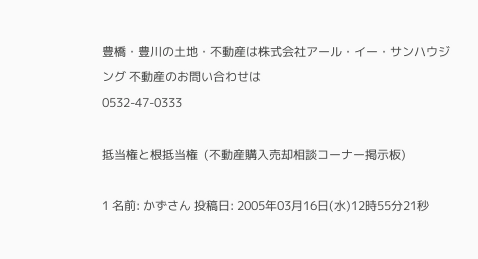豊橋・豊川の土地・不動産は株式会社アール・イー・サンハウジング 不動産のお問い合わせは
0532-47-0333

抵当権と根抵当権  (不動産購入売却相談コーナー掲示板)

1 名前: かずさん 投稿日: 2005年03月16日(水)12時55分21秒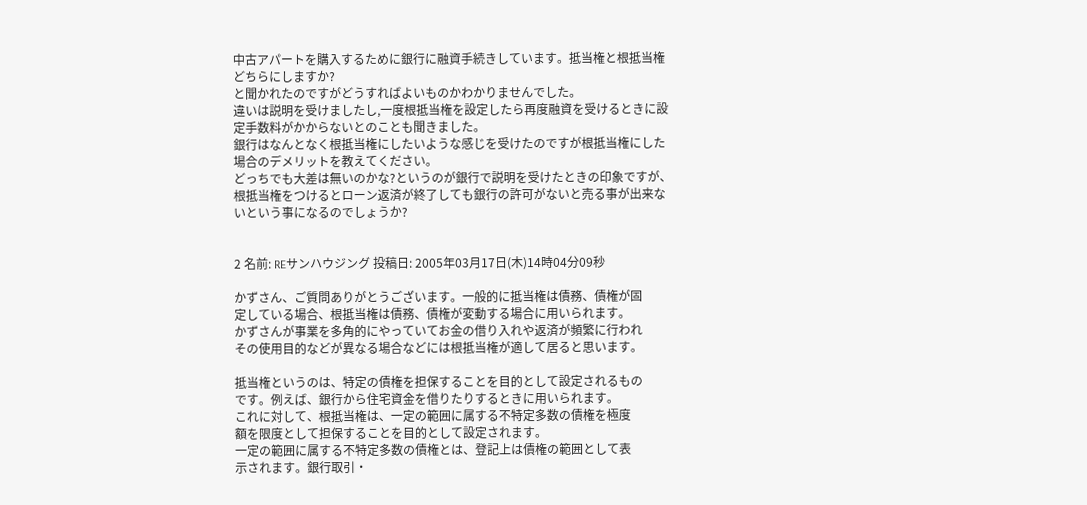中古アパートを購入するために銀行に融資手続きしています。抵当権と根抵当権どちらにしますか?
と聞かれたのですがどうすればよいものかわかりませんでした。
違いは説明を受けましたし,一度根抵当権を設定したら再度融資を受けるときに設定手数料がかからないとのことも聞きました。
銀行はなんとなく根抵当権にしたいような感じを受けたのですが根抵当権にした場合のデメリットを教えてください。
どっちでも大差は無いのかな?というのが銀行で説明を受けたときの印象ですが、
根抵当権をつけるとローン返済が終了しても銀行の許可がないと売る事が出来ないという事になるのでしょうか?


2 名前: REサンハウジング 投稿日: 2005年03月17日(木)14時04分09秒

かずさん、ご質問ありがとうございます。一般的に抵当権は債務、債権が固
定している場合、根抵当権は債務、債権が変動する場合に用いられます。
かずさんが事業を多角的にやっていてお金の借り入れや返済が頻繁に行われ
その使用目的などが異なる場合などには根抵当権が適して居ると思います。

抵当権というのは、特定の債権を担保することを目的として設定されるもの
です。例えば、銀行から住宅資金を借りたりするときに用いられます。
これに対して、根抵当権は、一定の範囲に属する不特定多数の債権を極度
額を限度として担保することを目的として設定されます。
一定の範囲に属する不特定多数の債権とは、登記上は債権の範囲として表
示されます。銀行取引・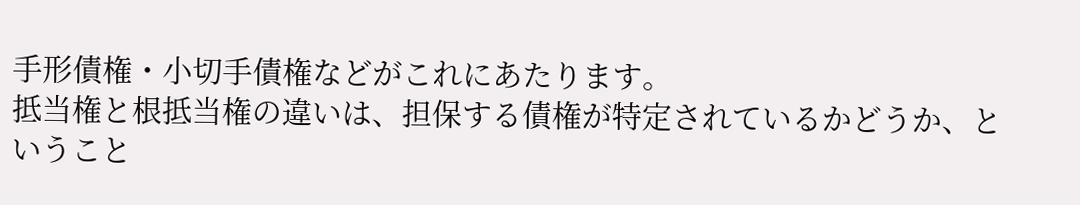手形債権・小切手債権などがこれにあたります。
抵当権と根抵当権の違いは、担保する債権が特定されているかどうか、と
いうこと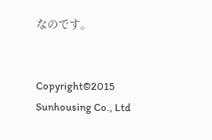なのです。


Copyright©2015 Sunhousing Co., Ltd